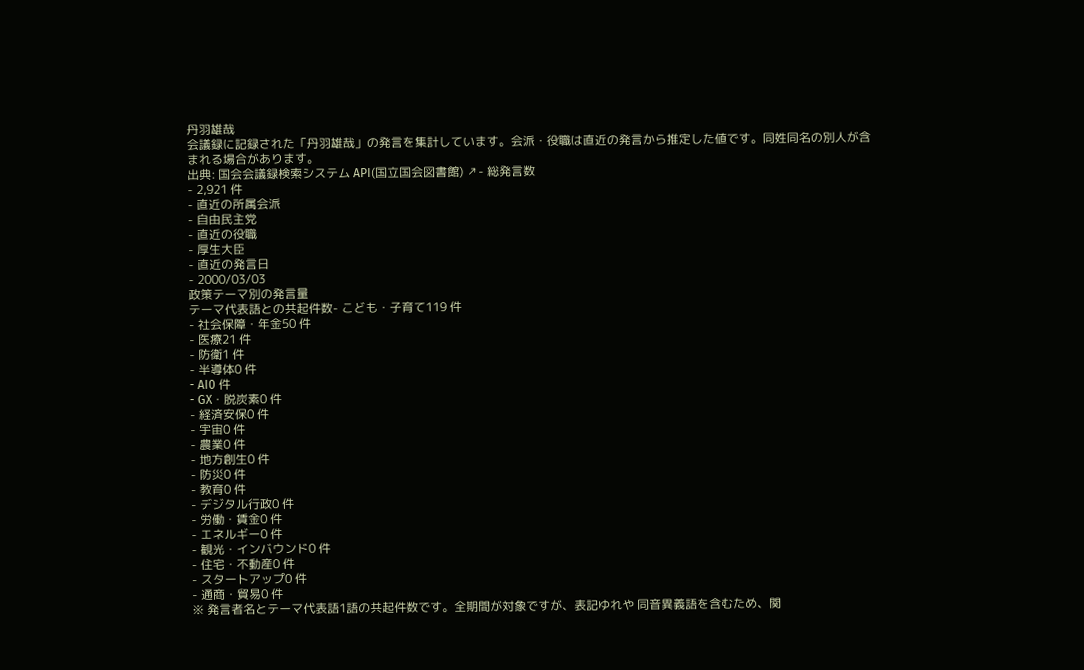丹羽雄哉
会議録に記録された「丹羽雄哉」の発言を集計しています。会派・役職は直近の発言から推定した値です。同姓同名の別人が含まれる場合があります。
出典: 国会会議録検索システム API(国立国会図書館) ↗- 総発言数
- 2,921 件
- 直近の所属会派
- 自由民主党
- 直近の役職
- 厚生大臣
- 直近の発言日
- 2000/03/03
政策テーマ別の発言量
テーマ代表語との共起件数- こども・子育て119 件
- 社会保障・年金50 件
- 医療21 件
- 防衛1 件
- 半導体0 件
- AI0 件
- GX・脱炭素0 件
- 経済安保0 件
- 宇宙0 件
- 農業0 件
- 地方創生0 件
- 防災0 件
- 教育0 件
- デジタル行政0 件
- 労働・賃金0 件
- エネルギー0 件
- 観光・インバウンド0 件
- 住宅・不動産0 件
- スタートアップ0 件
- 通商・貿易0 件
※ 発言者名とテーマ代表語1語の共起件数です。全期間が対象ですが、表記ゆれや 同音異義語を含むため、関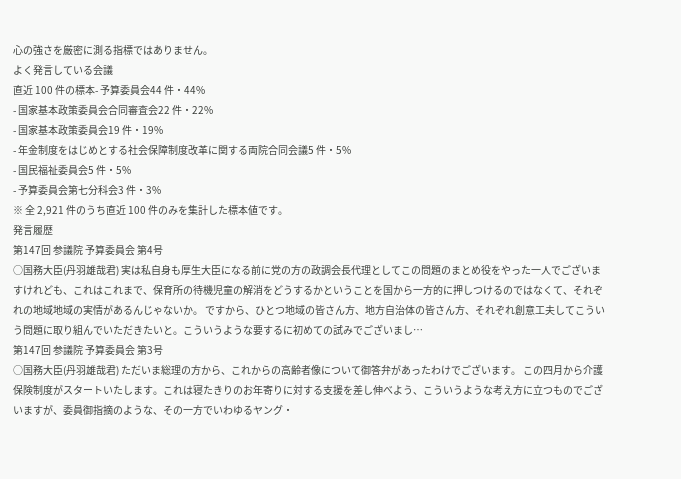心の強さを厳密に測る指標ではありません。
よく発言している会議
直近 100 件の標本- 予算委員会44 件・44%
- 国家基本政策委員会合同審査会22 件・22%
- 国家基本政策委員会19 件・19%
- 年金制度をはじめとする社会保障制度改革に関する両院合同会議5 件・5%
- 国民福祉委員会5 件・5%
- 予算委員会第七分科会3 件・3%
※ 全 2,921 件のうち直近 100 件のみを集計した標本値です。
発言履歴
第147回 参議院 予算委員会 第4号
○国務大臣(丹羽雄哉君) 実は私自身も厚生大臣になる前に党の方の政調会長代理としてこの問題のまとめ役をやった一人でございますけれども、これはこれまで、保育所の待機児童の解消をどうするかということを国から一方的に押しつけるのではなくて、それぞれの地域地域の実情があるんじゃないか。 ですから、ひとつ地域の皆さん方、地方自治体の皆さん方、それぞれ創意工夫してこういう問題に取り組んでいただきたいと。こういうような要するに初めての試みでございまし…
第147回 参議院 予算委員会 第3号
○国務大臣(丹羽雄哉君) ただいま総理の方から、これからの高齢者像について御答弁があったわけでございます。 この四月から介護保険制度がスタートいたします。これは寝たきりのお年寄りに対する支援を差し伸べよう、こういうような考え方に立つものでございますが、委員御指摘のような、その一方でいわゆるヤング・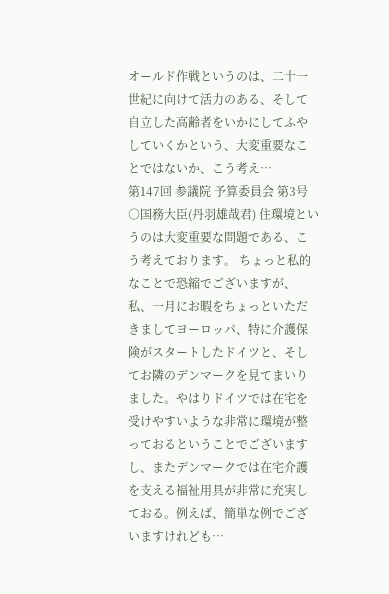オールド作戦というのは、二十一世紀に向けて活力のある、そして自立した高齢者をいかにしてふやしていくかという、大変重要なことではないか、こう考え…
第147回 参議院 予算委員会 第3号
○国務大臣(丹羽雄哉君) 住環境というのは大変重要な問題である、こう考えております。 ちょっと私的なことで恐縮でございますが、私、一月にお暇をちょっといただきましてヨーロッパ、特に介護保険がスタートしたドイツと、そしてお隣のデンマークを見てまいりました。やはりドイツでは在宅を受けやすいような非常に環境が整っておるということでございますし、またデンマークでは在宅介護を支える福祉用具が非常に充実しておる。例えば、簡単な例でございますけれども…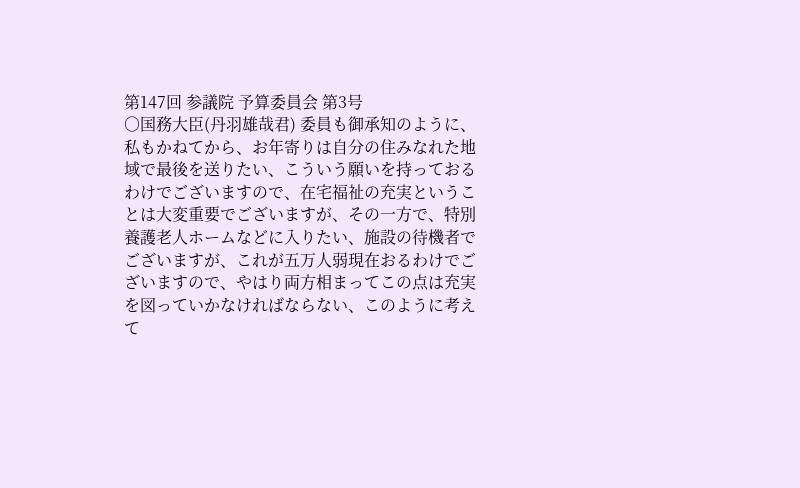第147回 参議院 予算委員会 第3号
○国務大臣(丹羽雄哉君) 委員も御承知のように、私もかねてから、お年寄りは自分の住みなれた地域で最後を送りたい、こういう願いを持っておるわけでございますので、在宅福祉の充実ということは大変重要でございますが、その一方で、特別養護老人ホームなどに入りたい、施設の待機者でございますが、これが五万人弱現在おるわけでございますので、やはり両方相まってこの点は充実を図っていかなければならない、このように考えて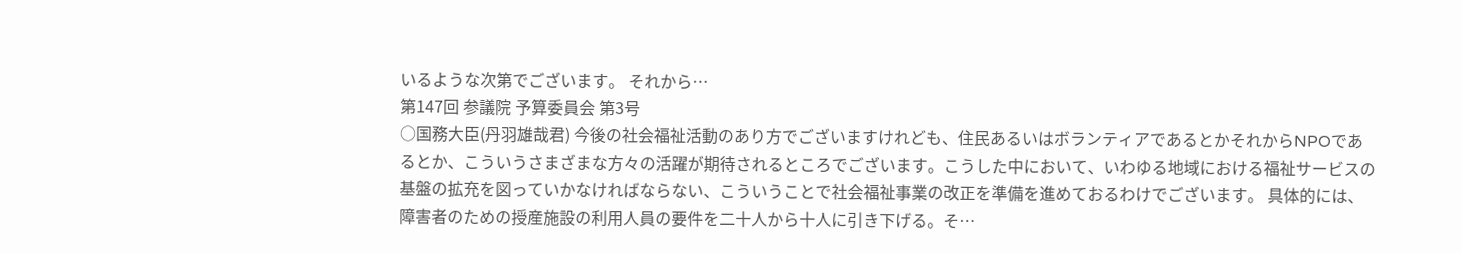いるような次第でございます。 それから…
第147回 参議院 予算委員会 第3号
○国務大臣(丹羽雄哉君) 今後の社会福祉活動のあり方でございますけれども、住民あるいはボランティアであるとかそれからNPOであるとか、こういうさまざまな方々の活躍が期待されるところでございます。こうした中において、いわゆる地域における福祉サービスの基盤の拡充を図っていかなければならない、こういうことで社会福祉事業の改正を準備を進めておるわけでございます。 具体的には、障害者のための授産施設の利用人員の要件を二十人から十人に引き下げる。そ…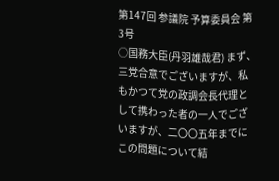第147回 参議院 予算委員会 第3号
○国務大臣(丹羽雄哉君) まず、三党合意でございますが、私もかつて党の政調会長代理として携わった者の一人でございますが、二〇〇五年までにこの問題について結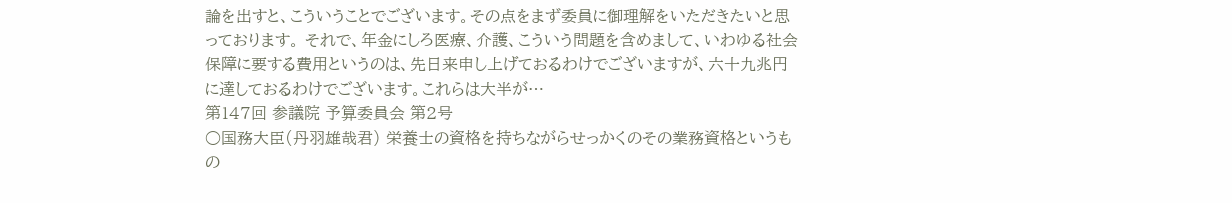論を出すと、こういうことでございます。その点をまず委員に御理解をいただきたいと思っております。 それで、年金にしろ医療、介護、こういう問題を含めまして、いわゆる社会保障に要する費用というのは、先日来申し上げておるわけでございますが、六十九兆円に達しておるわけでございます。これらは大半が…
第147回 参議院 予算委員会 第2号
○国務大臣(丹羽雄哉君) 栄養士の資格を持ちながらせっかくのその業務資格というもの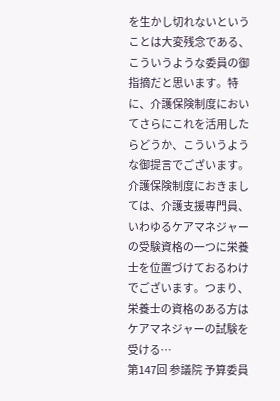を生かし切れないということは大変残念である、こういうような委員の御指摘だと思います。特に、介護保険制度においてさらにこれを活用したらどうか、こういうような御提言でございます。 介護保険制度におきましては、介護支援専門員、いわゆるケアマネジャーの受験資格の一つに栄養士を位置づけておるわけでございます。つまり、栄養士の資格のある方はケアマネジャーの試験を受ける…
第147回 参議院 予算委員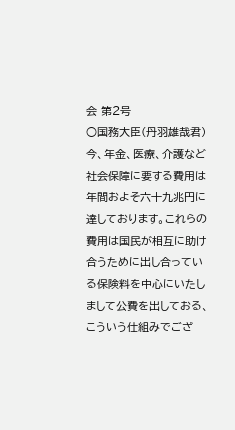会 第2号
○国務大臣(丹羽雄哉君) 今、年金、医療、介護など社会保障に要する費用は年間およそ六十九兆円に達しております。これらの費用は国民が相互に助け合うために出し合っている保険料を中心にいたしまして公費を出しておる、こういう仕組みでござ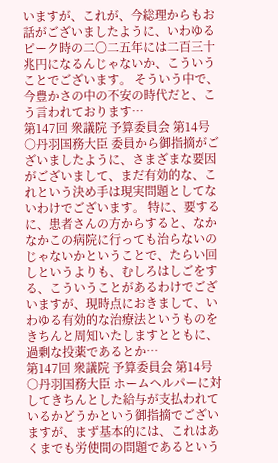いますが、これが、今総理からもお話がございましたように、いわゆるピーク時の二〇二五年には二百三十兆円になるんじゃないか、こういうことでございます。 そういう中で、今豊かさの中の不安の時代だと、こう言われております…
第147回 衆議院 予算委員会 第14号
○丹羽国務大臣 委員から御指摘がございましたように、さまざまな要因がございまして、まだ有効的な、これという決め手は現実問題としてないわけでございます。 特に、要するに、患者さんの方からすると、なかなかこの病院に行っても治らないのじゃないかということで、たらい回しというよりも、むしろはしごをする、こういうことがあるわけでございますが、現時点におきまして、いわゆる有効的な治療法というものをきちんと周知いたしますとともに、過剰な投薬であるとか…
第147回 衆議院 予算委員会 第14号
○丹羽国務大臣 ホームヘルパーに対してきちんとした給与が支払われているかどうかという御指摘でございますが、まず基本的には、これはあくまでも労使間の問題であるという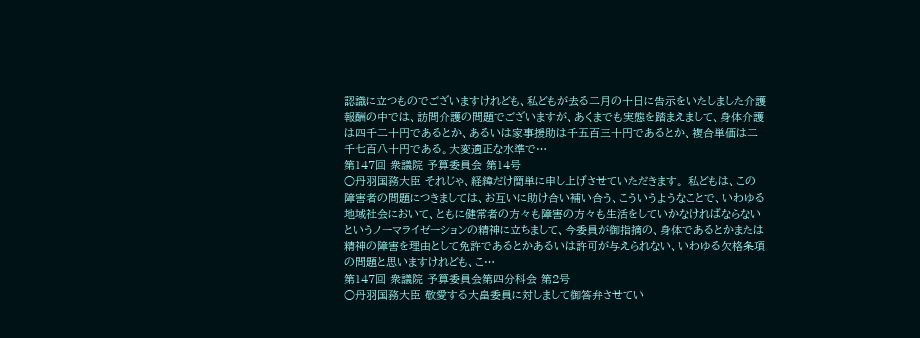認識に立つものでございますけれども、私どもが去る二月の十日に告示をいたしました介護報酬の中では、訪問介護の問題でございますが、あくまでも実態を踏まえまして、身体介護は四千二十円であるとか、あるいは家事援助は千五百三十円であるとか、複合単価は二千七百八十円である。大変適正な水準で…
第147回 衆議院 予算委員会 第14号
○丹羽国務大臣 それじゃ、経緯だけ簡単に申し上げさせていただきます。 私どもは、この障害者の問題につきましては、お互いに助け合い補い合う、こういうようなことで、いわゆる地域社会において、ともに健常者の方々も障害の方々も生活をしていかなければならないというノーマライゼーションの精神に立ちまして、今委員が御指摘の、身体であるとかまたは精神の障害を理由として免許であるとかあるいは許可が与えられない、いわゆる欠格条項の問題と思いますけれども、こ…
第147回 衆議院 予算委員会第四分科会 第2号
○丹羽国務大臣 敬愛する大畠委員に対しまして御答弁させてい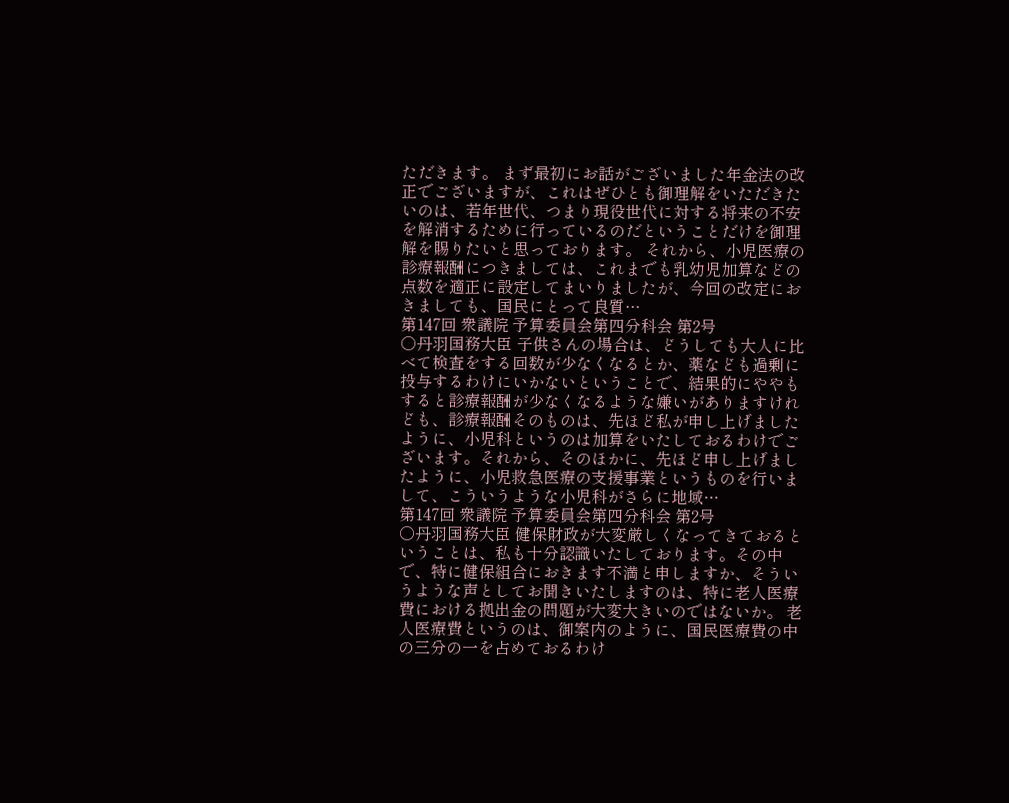ただきます。 まず最初にお話がございました年金法の改正でございますが、これはぜひとも御理解をいただきたいのは、若年世代、つまり現役世代に対する将来の不安を解消するために行っているのだということだけを御理解を賜りたいと思っております。 それから、小児医療の診療報酬につきましては、これまでも乳幼児加算などの点数を適正に設定してまいりましたが、今回の改定におきましても、国民にとって良質…
第147回 衆議院 予算委員会第四分科会 第2号
○丹羽国務大臣 子供さんの場合は、どうしても大人に比べて検査をする回数が少なくなるとか、薬なども過剰に投与するわけにいかないということで、結果的にややもすると診療報酬が少なくなるような嫌いがありますけれども、診療報酬そのものは、先ほど私が申し上げましたように、小児科というのは加算をいたしておるわけでございます。それから、そのほかに、先ほど申し上げましたように、小児救急医療の支援事業というものを行いまして、こういうような小児科がさらに地域…
第147回 衆議院 予算委員会第四分科会 第2号
○丹羽国務大臣 健保財政が大変厳しくなってきておるということは、私も十分認識いたしております。その中で、特に健保組合におきます不満と申しますか、そういうような声としてお聞きいたしますのは、特に老人医療費における拠出金の問題が大変大きいのではないか。 老人医療費というのは、御案内のように、国民医療費の中の三分の一を占めておるわけ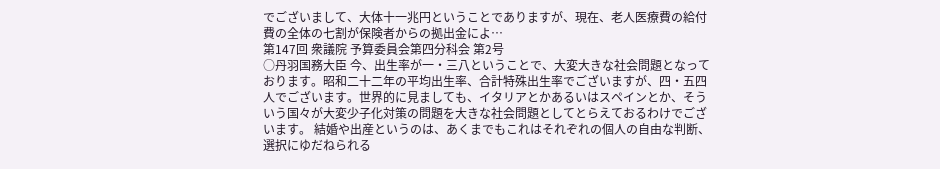でございまして、大体十一兆円ということでありますが、現在、老人医療費の給付費の全体の七割が保険者からの拠出金によ…
第147回 衆議院 予算委員会第四分科会 第2号
○丹羽国務大臣 今、出生率が一・三八ということで、大変大きな社会問題となっております。昭和二十二年の平均出生率、合計特殊出生率でございますが、四・五四人でございます。世界的に見ましても、イタリアとかあるいはスペインとか、そういう国々が大変少子化対策の問題を大きな社会問題としてとらえておるわけでございます。 結婚や出産というのは、あくまでもこれはそれぞれの個人の自由な判断、選択にゆだねられる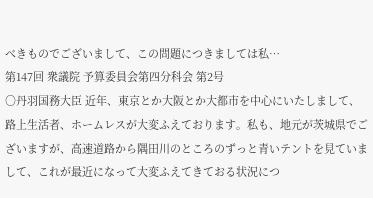べきものでございまして、この問題につきましては私…
第147回 衆議院 予算委員会第四分科会 第2号
○丹羽国務大臣 近年、東京とか大阪とか大都市を中心にいたしまして、路上生活者、ホームレスが大変ふえております。私も、地元が茨城県でございますが、高速道路から隅田川のところのずっと青いテントを見ていまして、これが最近になって大変ふえてきておる状況につ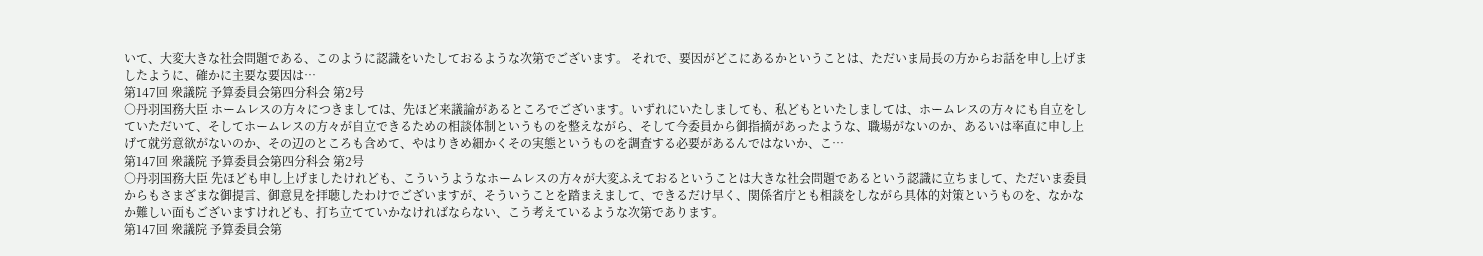いて、大変大きな社会問題である、このように認識をいたしておるような次第でございます。 それで、要因がどこにあるかということは、ただいま局長の方からお話を申し上げましたように、確かに主要な要因は…
第147回 衆議院 予算委員会第四分科会 第2号
○丹羽国務大臣 ホームレスの方々につきましては、先ほど来議論があるところでございます。いずれにいたしましても、私どもといたしましては、ホームレスの方々にも自立をしていただいて、そしてホームレスの方々が自立できるための相談体制というものを整えながら、そして今委員から御指摘があったような、職場がないのか、あるいは率直に申し上げて就労意欲がないのか、その辺のところも含めて、やはりきめ細かくその実態というものを調査する必要があるんではないか、こ…
第147回 衆議院 予算委員会第四分科会 第2号
○丹羽国務大臣 先ほども申し上げましたけれども、こういうようなホームレスの方々が大変ふえておるということは大きな社会問題であるという認識に立ちまして、ただいま委員からもさまざまな御提言、御意見を拝聴したわけでございますが、そういうことを踏まえまして、できるだけ早く、関係省庁とも相談をしながら具体的対策というものを、なかなか難しい面もございますけれども、打ち立てていかなければならない、こう考えているような次第であります。
第147回 衆議院 予算委員会第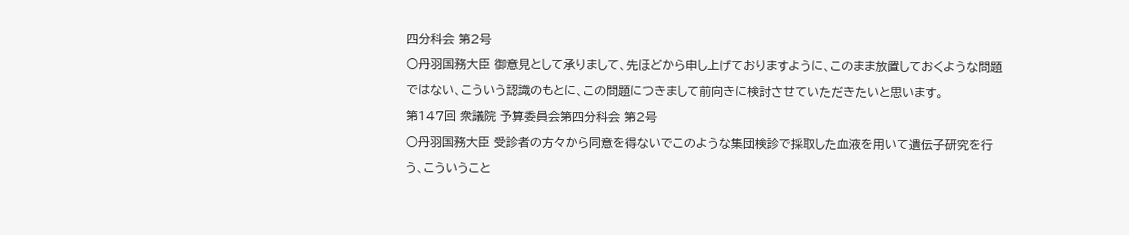四分科会 第2号
○丹羽国務大臣 御意見として承りまして、先ほどから申し上げておりますように、このまま放置しておくような問題ではない、こういう認識のもとに、この問題につきまして前向きに検討させていただきたいと思います。
第147回 衆議院 予算委員会第四分科会 第2号
○丹羽国務大臣 受診者の方々から同意を得ないでこのような集団検診で採取した血液を用いて遺伝子研究を行う、こういうこと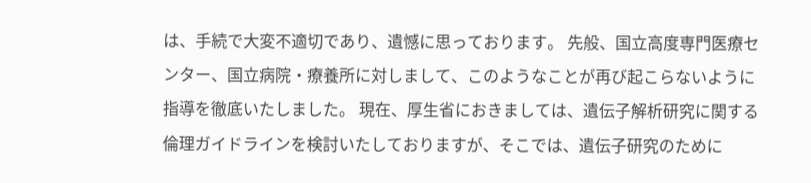は、手続で大変不適切であり、遺憾に思っております。 先般、国立高度専門医療センター、国立病院・療養所に対しまして、このようなことが再び起こらないように指導を徹底いたしました。 現在、厚生省におきましては、遺伝子解析研究に関する倫理ガイドラインを検討いたしておりますが、そこでは、遺伝子研究のために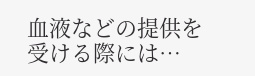血液などの提供を受ける際には…